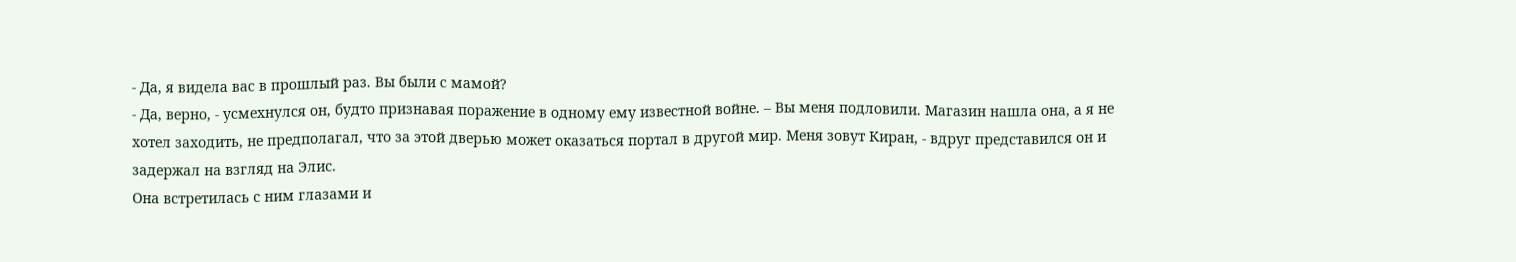- Да, я видела вас в прошлый раз. Вы были с мамой?
- Да, верно, - усмехнулся он, будто признавая поражение в одному ему известной войне. – Вы меня подловили. Магазин нашла она, а я не хотел заходить, не предполагал, что за этой дверью может оказаться портал в другой мир. Меня зовут Киран, - вдруг представился он и задержал на взгляд на Элис.
Она встретилась с ним глазами и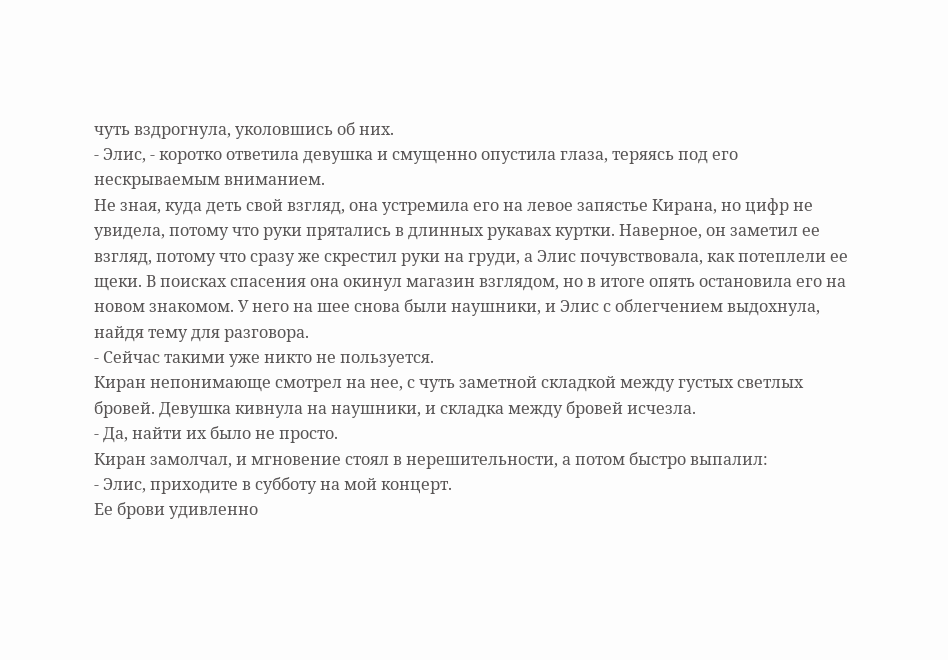чуть вздрогнула, уколовшись об них.
- Элис, - коротко ответила девушка и смущенно опустила глаза, теряясь под его нескрываемым вниманием.
Не зная, куда деть свой взгляд, она устремила его на левое запястье Кирана, но цифр не увидела, потому что руки прятались в длинных рукавах куртки. Наверное, он заметил ее взгляд, потому что сразу же скрестил руки на груди, а Элис почувствовала, как потеплели ее щеки. В поисках спасения она окинул магазин взглядом, но в итоге опять остановила его на новом знакомом. У него на шее снова были наушники, и Элис с облегчением выдохнула, найдя тему для разговора.
- Сейчас такими уже никто не пользуется.
Киран непонимающе смотрел на нее, с чуть заметной складкой между густых светлых бровей. Девушка кивнула на наушники, и складка между бровей исчезла.
- Да, найти их было не просто.
Киран замолчал, и мгновение стоял в нерешительности, а потом быстро выпалил:
- Элис, приходите в субботу на мой концерт.
Ее брови удивленно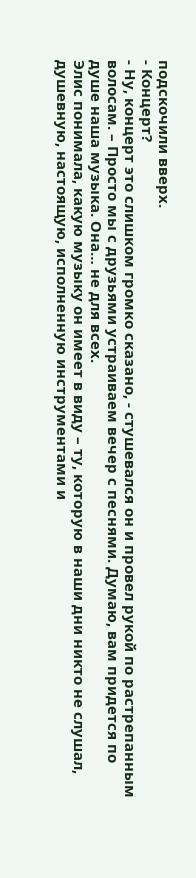подскочили вверх.
- Концерт?
- Ну, концерт это слишком громко сказано, - стушевался он и провел рукой по растрепанным волосам. – Просто мы с друзьями устраиваем вечер с песнями. Думаю, вам придется по душе наша музыка. Она… не для всех.
Элис понимала, какую музыку он имеет в виду – ту, которую в наши дни никто не слушал, душевную, настоящую, исполненную инструментами и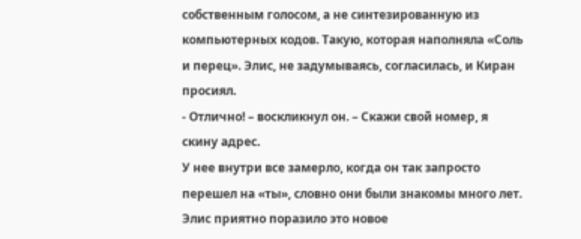собственным голосом, а не синтезированную из компьютерных кодов. Такую, которая наполняла «Соль и перец». Элис, не задумываясь, согласилась, и Киран просиял.
- Отлично! – воскликнул он. – Скажи свой номер, я скину адрес.
У нее внутри все замерло, когда он так запросто перешел на «ты», словно они были знакомы много лет. Элис приятно поразило это новое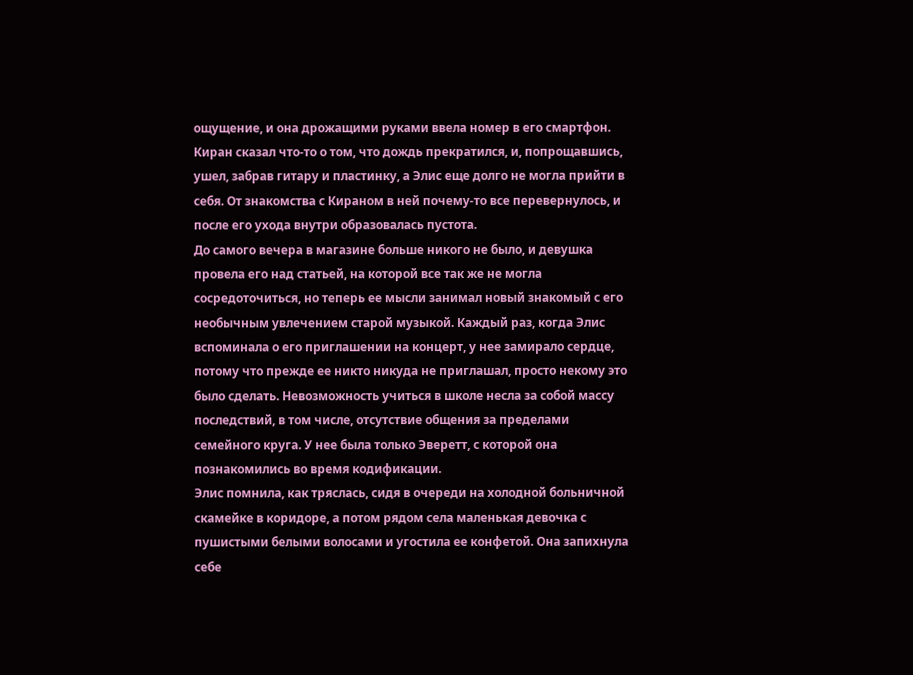ощущение, и она дрожащими руками ввела номер в его смартфон. Киран сказал что-то о том, что дождь прекратился, и, попрощавшись, ушел, забрав гитару и пластинку, а Элис еще долго не могла прийти в себя. От знакомства с Кираном в ней почему-то все перевернулось, и после его ухода внутри образовалась пустота.
До самого вечера в магазине больше никого не было, и девушка провела его над статьей, на которой все так же не могла сосредоточиться, но теперь ее мысли занимал новый знакомый с его необычным увлечением старой музыкой. Каждый раз, когда Элис вспоминала о его приглашении на концерт, у нее замирало сердце, потому что прежде ее никто никуда не приглашал, просто некому это было сделать. Невозможность учиться в школе несла за собой массу последствий, в том числе, отсутствие общения за пределами семейного круга. У нее была только Эверетт, с которой она познакомились во время кодификации.
Элис помнила, как тряслась, сидя в очереди на холодной больничной скамейке в коридоре, а потом рядом села маленькая девочка с пушистыми белыми волосами и угостила ее конфетой. Она запихнула себе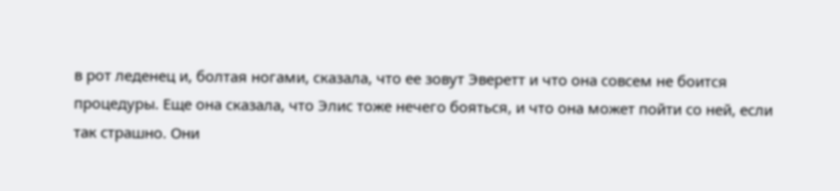в рот леденец и, болтая ногами, сказала, что ее зовут Эверетт и что она совсем не боится процедуры. Еще она сказала, что Элис тоже нечего бояться, и что она может пойти со ней, если так страшно. Они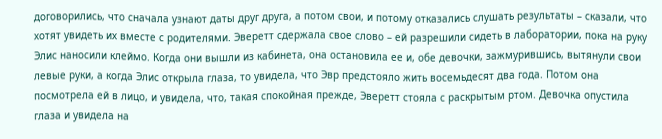договорились, что сначала узнают даты друг друга, а потом свои, и потому отказались слушать результаты – сказали, что хотят увидеть их вместе с родителями. Эверетт сдержала свое слово – ей разрешили сидеть в лаборатории, пока на руку Элис наносили клеймо. Когда они вышли из кабинета, она остановила ее и, обе девочки, зажмурившись, вытянули свои левые руки, а когда Элис открыла глаза, то увидела, что Эвр предстояло жить восемьдесят два года. Потом она посмотрела ей в лицо, и увидела, что, такая спокойная прежде, Эверетт стояла с раскрытым ртом. Девочка опустила глаза и увидела на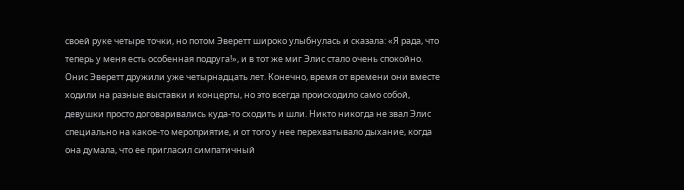своей руке четыре точки, но потом Эверетт широко улыбнулась и сказала: «Я рада, что теперь у меня есть особенная подруга!», и в тот же миг Элис стало очень спокойно.
Онис Эверетт дружили уже четырнадцать лет. Конечно, время от времени они вместе ходили на разные выставки и концерты, но это всегда происходило само собой, девушки просто договаривались куда-то сходить и шли. Никто никогда не звал Элис специально на какое-то мероприятие, и от того у нее перехватывало дыхание, когда она думала, что ее пригласил симпатичный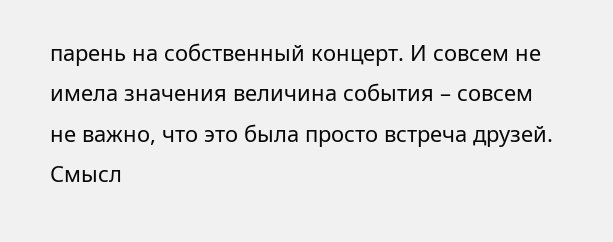парень на собственный концерт. И совсем не имела значения величина события – совсем не важно, что это была просто встреча друзей. Смысл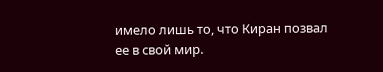имело лишь то, что Киран позвал ее в свой мир.